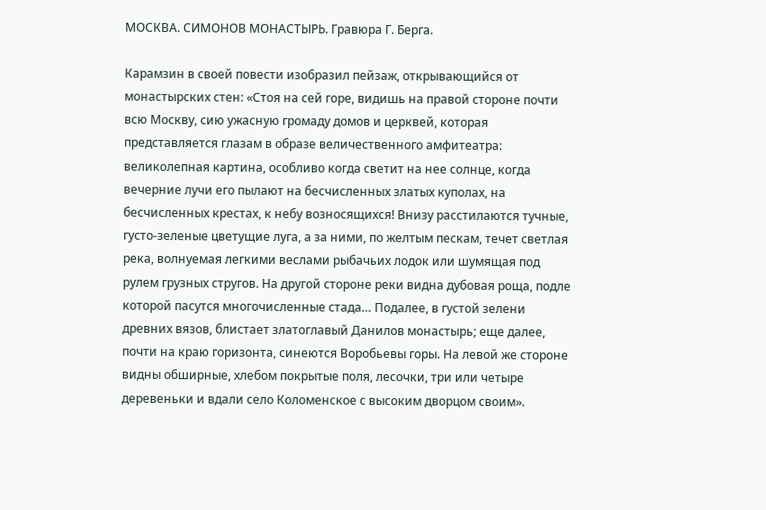МОСКВА. СИМОНОВ МОНАСТЫРЬ. Гравюра Г. Берга.

Карамзин в своей повести изобразил пейзаж, открывающийся от монастырских стен: «Стоя на сей горе, видишь на правой стороне почти всю Москву, сию ужасную громаду домов и церквей, которая представляется глазам в образе величественного амфитеатра: великолепная картина, особливо когда светит на нее солнце, когда вечерние лучи его пылают на бесчисленных златых куполах, на бесчисленных крестах, к небу возносящихся! Внизу расстилаются тучные, густо-зеленые цветущие луга, а за ними, по желтым пескам, течет светлая река, волнуемая легкими веслами рыбачьих лодок или шумящая под рулем грузных стругов. На другой стороне реки видна дубовая роща, подле которой пасутся многочисленные стада… Подалее, в густой зелени древних вязов, блистает златоглавый Данилов монастырь; еще далее, почти на краю горизонта, синеются Воробьевы горы. На левой же стороне видны обширные, хлебом покрытые поля, лесочки, три или четыре деревеньки и вдали село Коломенское с высоким дворцом своим».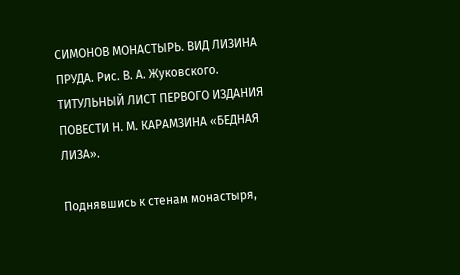СИМОНОВ МОНАСТЫРЬ. ВИД ЛИЗИНА ПРУДА. Рис. В. А. Жуковского.
ТИТУЛЬНЫЙ ЛИСТ ПЕРВОГО ИЗДАНИЯ ПОВЕСТИ Н. М. КАРАМЗИНА «БЕДНАЯ ЛИЗА».

Поднявшись к стенам монастыря,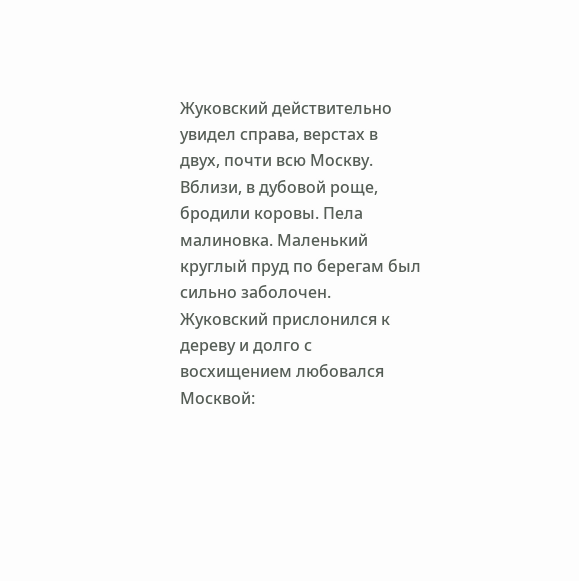Жуковский действительно увидел справа, верстах в двух, почти всю Москву. Вблизи, в дубовой роще, бродили коровы. Пела малиновка. Маленький круглый пруд по берегам был сильно заболочен. Жуковский прислонился к дереву и долго с восхищением любовался Москвой: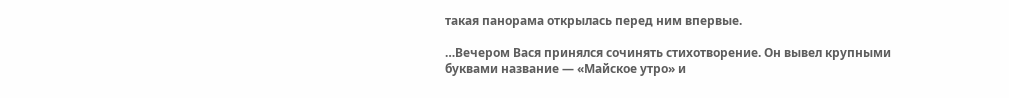такая панорама открылась перед ним впервые.

…Вечером Вася принялся сочинять стихотворение. Он вывел крупными буквами название — «Майское утро» и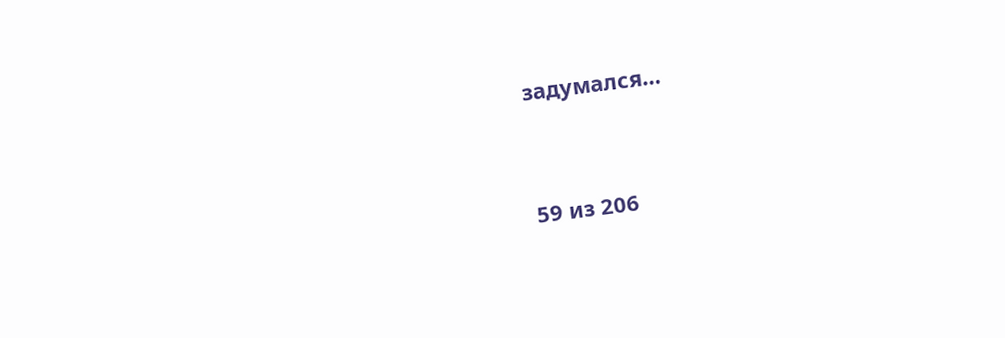задумался…



59 из 206